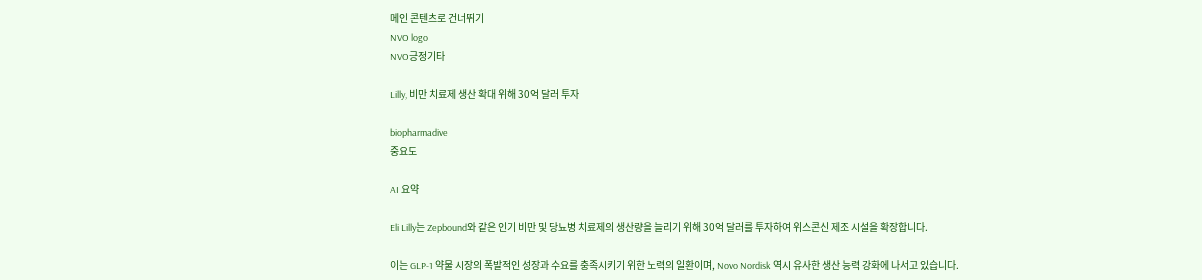메인 콘텐츠로 건너뛰기
NVO logo
NVO긍정기타

Lilly, 비만 치료제 생산 확대 위해 30억 달러 투자

biopharmadive
중요도

AI 요약

Eli Lilly는 Zepbound와 같은 인기 비만 및 당뇨병 치료제의 생산량을 늘리기 위해 30억 달러를 투자하여 위스콘신 제조 시설을 확장합니다.

이는 GLP-1 약물 시장의 폭발적인 성장과 수요를 충족시키기 위한 노력의 일환이며, Novo Nordisk 역시 유사한 생산 능력 강화에 나서고 있습니다.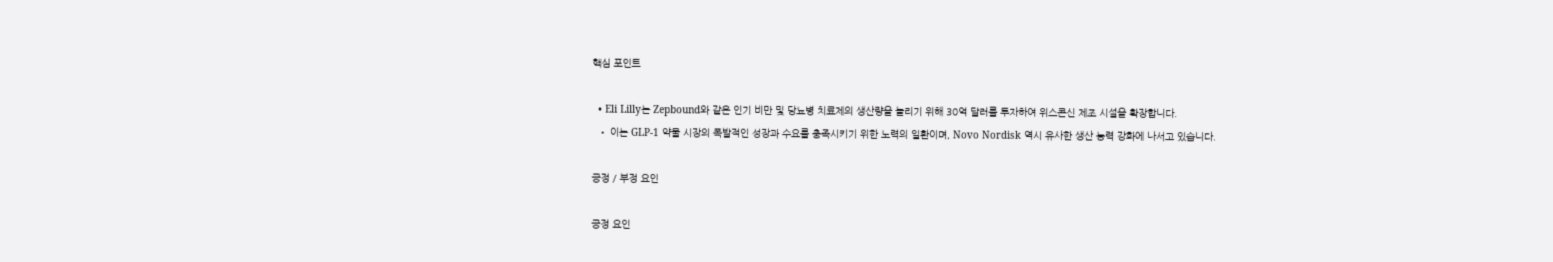핵심 포인트

  • Eli Lilly는 Zepbound와 같은 인기 비만 및 당뇨병 치료제의 생산량을 늘리기 위해 30억 달러를 투자하여 위스콘신 제조 시설을 확장합니다.
  • 이는 GLP-1 약물 시장의 폭발적인 성장과 수요를 충족시키기 위한 노력의 일환이며, Novo Nordisk 역시 유사한 생산 능력 강화에 나서고 있습니다.

긍정 / 부정 요인

긍정 요인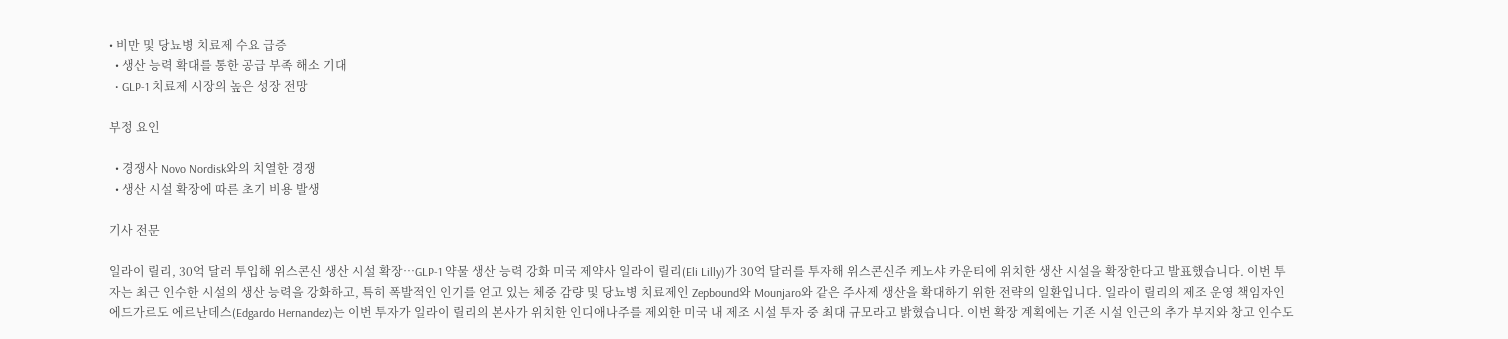• 비만 및 당뇨병 치료제 수요 급증
  • 생산 능력 확대를 통한 공급 부족 해소 기대
  • GLP-1 치료제 시장의 높은 성장 전망

부정 요인

  • 경쟁사 Novo Nordisk와의 치열한 경쟁
  • 생산 시설 확장에 따른 초기 비용 발생

기사 전문

일라이 릴리, 30억 달러 투입해 위스콘신 생산 시설 확장…GLP-1 약물 생산 능력 강화 미국 제약사 일라이 릴리(Eli Lilly)가 30억 달러를 투자해 위스콘신주 케노샤 카운티에 위치한 생산 시설을 확장한다고 발표했습니다. 이번 투자는 최근 인수한 시설의 생산 능력을 강화하고, 특히 폭발적인 인기를 얻고 있는 체중 감량 및 당뇨병 치료제인 Zepbound와 Mounjaro와 같은 주사제 생산을 확대하기 위한 전략의 일환입니다. 일라이 릴리의 제조 운영 책임자인 에드가르도 에르난데스(Edgardo Hernandez)는 이번 투자가 일라이 릴리의 본사가 위치한 인디애나주를 제외한 미국 내 제조 시설 투자 중 최대 규모라고 밝혔습니다. 이번 확장 계획에는 기존 시설 인근의 추가 부지와 창고 인수도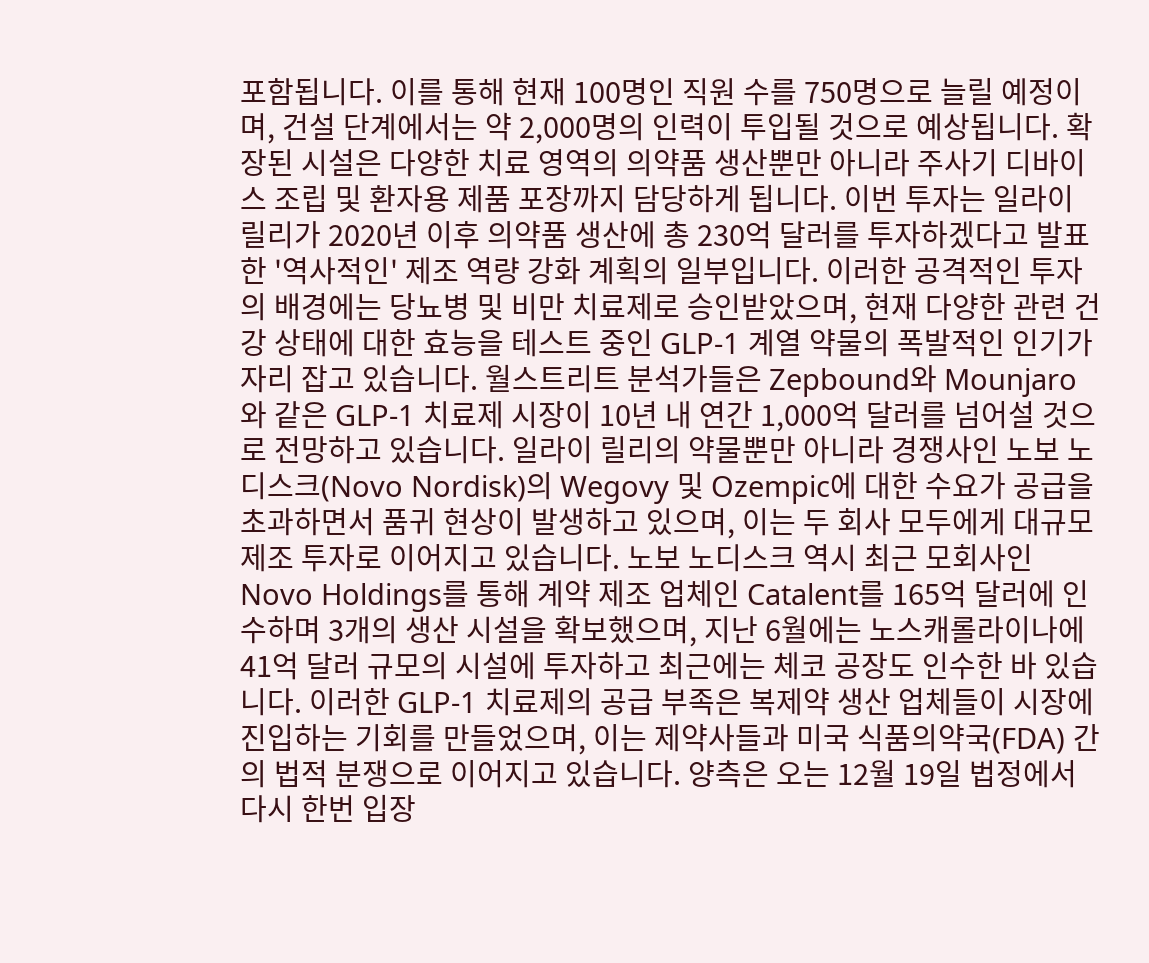포함됩니다. 이를 통해 현재 100명인 직원 수를 750명으로 늘릴 예정이며, 건설 단계에서는 약 2,000명의 인력이 투입될 것으로 예상됩니다. 확장된 시설은 다양한 치료 영역의 의약품 생산뿐만 아니라 주사기 디바이스 조립 및 환자용 제품 포장까지 담당하게 됩니다. 이번 투자는 일라이 릴리가 2020년 이후 의약품 생산에 총 230억 달러를 투자하겠다고 발표한 '역사적인' 제조 역량 강화 계획의 일부입니다. 이러한 공격적인 투자의 배경에는 당뇨병 및 비만 치료제로 승인받았으며, 현재 다양한 관련 건강 상태에 대한 효능을 테스트 중인 GLP-1 계열 약물의 폭발적인 인기가 자리 잡고 있습니다. 월스트리트 분석가들은 Zepbound와 Mounjaro와 같은 GLP-1 치료제 시장이 10년 내 연간 1,000억 달러를 넘어설 것으로 전망하고 있습니다. 일라이 릴리의 약물뿐만 아니라 경쟁사인 노보 노디스크(Novo Nordisk)의 Wegovy 및 Ozempic에 대한 수요가 공급을 초과하면서 품귀 현상이 발생하고 있으며, 이는 두 회사 모두에게 대규모 제조 투자로 이어지고 있습니다. 노보 노디스크 역시 최근 모회사인 Novo Holdings를 통해 계약 제조 업체인 Catalent를 165억 달러에 인수하며 3개의 생산 시설을 확보했으며, 지난 6월에는 노스캐롤라이나에 41억 달러 규모의 시설에 투자하고 최근에는 체코 공장도 인수한 바 있습니다. 이러한 GLP-1 치료제의 공급 부족은 복제약 생산 업체들이 시장에 진입하는 기회를 만들었으며, 이는 제약사들과 미국 식품의약국(FDA) 간의 법적 분쟁으로 이어지고 있습니다. 양측은 오는 12월 19일 법정에서 다시 한번 입장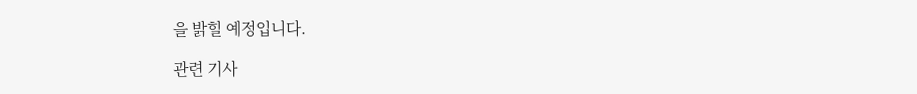을 밝힐 예정입니다.

관련 기사